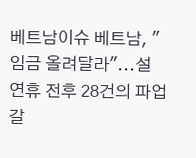베트남이슈 베트남, "임금 올려달라"...설 연휴 전후 28건의 파업 갈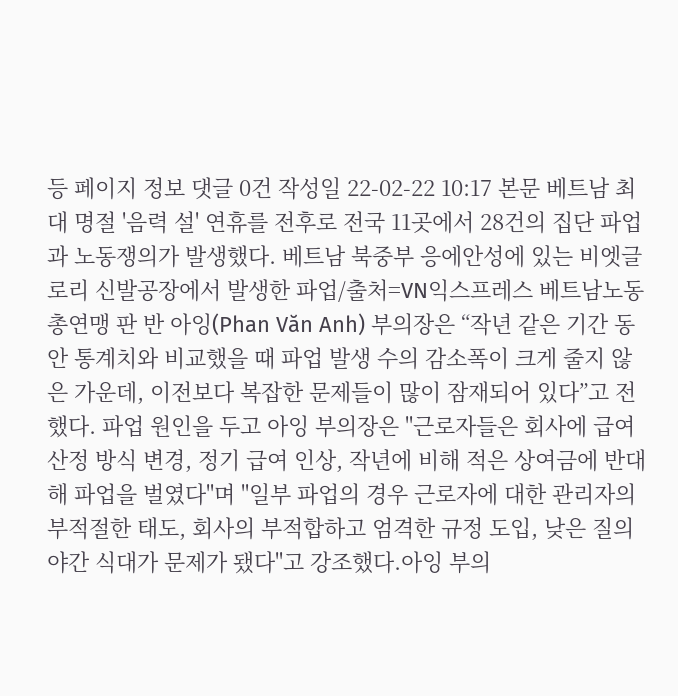등 페이지 정보 댓글 0건 작성일 22-02-22 10:17 본문 베트남 최대 명절 '음력 설' 연휴를 전후로 전국 11곳에서 28건의 집단 파업과 노동쟁의가 발생했다. 베트남 북중부 응에안성에 있는 비엣글로리 신발공장에서 발생한 파업/출처=VN익스프레스 베트남노동총연맹 판 반 아잉(Phan Văn Anh) 부의장은 “작년 같은 기간 동안 통계치와 비교했을 때 파업 발생 수의 감소폭이 크게 줄지 않은 가운데, 이전보다 복잡한 문제들이 많이 잠재되어 있다”고 전했다. 파업 원인을 두고 아잉 부의장은 "근로자들은 회사에 급여 산정 방식 변경, 정기 급여 인상, 작년에 비해 적은 상여금에 반대해 파업을 벌였다"며 "일부 파업의 경우 근로자에 대한 관리자의 부적절한 태도, 회사의 부적합하고 엄격한 규정 도입, 낮은 질의 야간 식대가 문제가 됐다"고 강조했다.아잉 부의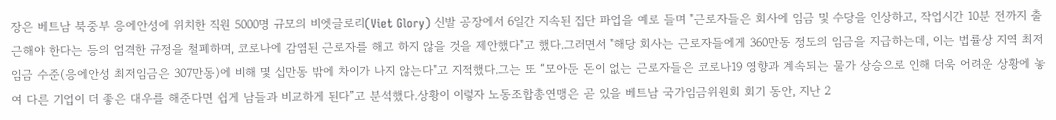장은 베트남 북중부 응에안성에 위치한 직원 5000명 규모의 비엣글로리(Viet Glory) 신발 공장에서 6일간 지속된 집단 파업을 예로 들며 "근로자들은 회사에 임금 및 수당을 인상하고, 작업시간 10분 전까지 출근해야 한다는 등의 엄격한 규정을 철폐하며, 코로나에 감염된 근로자를 해고 하지 않을 것을 제안했다"고 했다.그러면서 "해당 회사는 근로자들에게 360만동 정도의 임금을 지급하는데, 이는 법률상 지역 최저 임금 수준(응에안성 최저임금은 307만동)에 비해 몇 십만동 밖에 차이가 나지 않는다"고 지적했다.그는 또 “모아둔 돈이 없는 근로자들은 코로나19 영향과 계속되는 물가 상승으로 인해 더욱 어려운 상황에 놓여 다른 기업이 더 좋은 대우를 해준다면 쉽게 남들과 비교하게 된다”고 분석했다.상황이 이렇자 노동조합총연맹은 곧 있을 베트남 국가임금위원회 회기 동안, 지난 2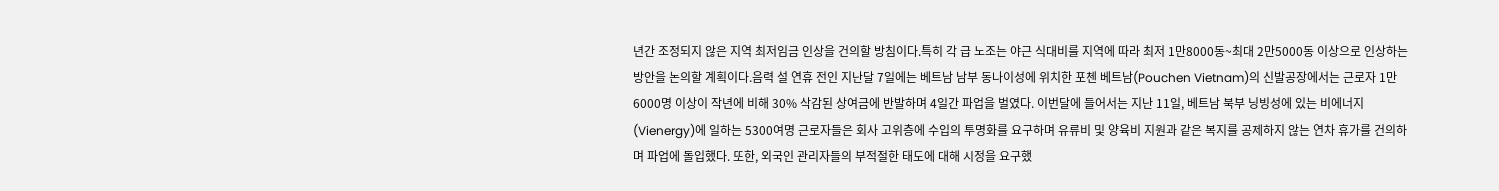년간 조정되지 않은 지역 최저임금 인상을 건의할 방침이다.특히 각 급 노조는 야근 식대비를 지역에 따라 최저 1만8000동~최대 2만5000동 이상으로 인상하는 방안을 논의할 계획이다.음력 설 연휴 전인 지난달 7일에는 베트남 남부 동나이성에 위치한 포첸 베트남(Pouchen Vietnam)의 신발공장에서는 근로자 1만6000명 이상이 작년에 비해 30% 삭감된 상여금에 반발하며 4일간 파업을 벌였다. 이번달에 들어서는 지난 11일, 베트남 북부 닝빙성에 있는 비에너지(Vienergy)에 일하는 5300여명 근로자들은 회사 고위층에 수입의 투명화를 요구하며 유류비 및 양육비 지원과 같은 복지를 공제하지 않는 연차 휴가를 건의하며 파업에 돌입했다. 또한, 외국인 관리자들의 부적절한 태도에 대해 시정을 요구했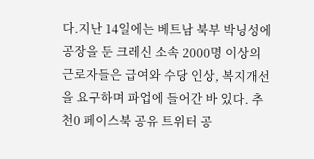다.지난 14일에는 베트남 북부 박닝성에 공장을 둔 크레신 소속 2000명 이상의 근로자들은 급여와 수당 인상, 복지개선을 요구하며 파업에 들어간 바 있다. 추천0 페이스북 공유 트위터 공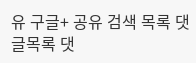유 구글+ 공유 검색 목록 댓글목록 댓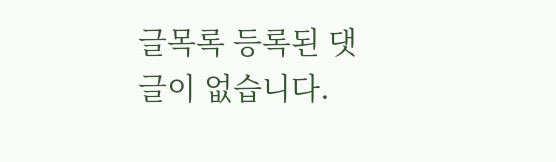글목록 등록된 댓글이 없습니다.